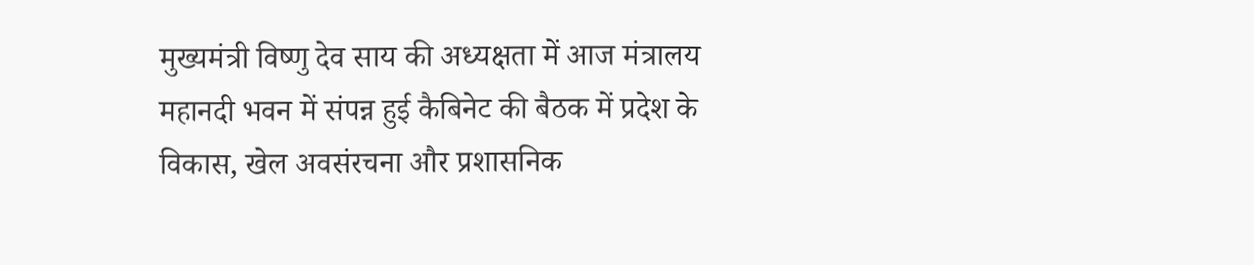मुख्यमंत्री विष्णु देव साय की अध्यक्षता में आज मंत्रालय महानदी भवन में संपन्न हुई कैबिनेट की बैठक में प्रदेश के विकास, खेल अवसंरचना और प्रशासनिक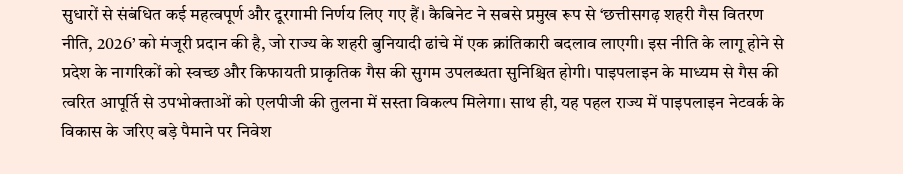सुधारों से संबंधित कई महत्वपूर्ण और दूरगामी निर्णय लिए गए हैं। कैबिनेट ने सबसे प्रमुख रूप से ‘छत्तीसगढ़ शहरी गैस वितरण नीति, 2026’ को मंजूरी प्रदान की है, जो राज्य के शहरी बुनियादी ढांचे में एक क्रांतिकारी बदलाव लाएगी। इस नीति के लागू होने से प्रदेश के नागरिकों को स्वच्छ और किफायती प्राकृतिक गैस की सुगम उपलब्धता सुनिश्चित होगी। पाइपलाइन के माध्यम से गैस की त्वरित आपूर्ति से उपभोक्ताओं को एलपीजी की तुलना में सस्ता विकल्प मिलेगा। साथ ही, यह पहल राज्य में पाइपलाइन नेटवर्क के विकास के जरिए बड़े पैमाने पर निवेश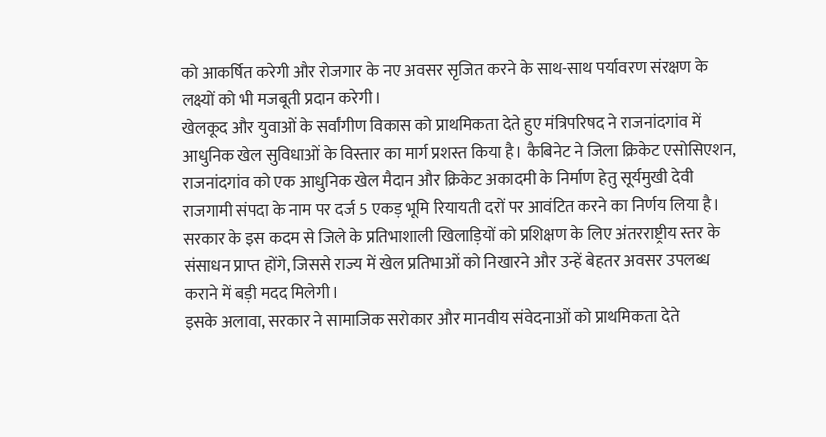को आकर्षित करेगी और रोजगार के नए अवसर सृजित करने के साथ-साथ पर्यावरण संरक्षण के लक्ष्यों को भी मजबूती प्रदान करेगी।
खेलकूद और युवाओं के सर्वांगीण विकास को प्राथमिकता देते हुए मंत्रिपरिषद ने राजनांदगांव में आधुनिक खेल सुविधाओं के विस्तार का मार्ग प्रशस्त किया है। कैबिनेट ने जिला क्रिकेट एसोसिएशन, राजनांदगांव को एक आधुनिक खेल मैदान और क्रिकेट अकादमी के निर्माण हेतु सूर्यमुखी देवी राजगामी संपदा के नाम पर दर्ज 5 एकड़ भूमि रियायती दरों पर आवंटित करने का निर्णय लिया है। सरकार के इस कदम से जिले के प्रतिभाशाली खिलाड़ियों को प्रशिक्षण के लिए अंतरराष्ट्रीय स्तर के संसाधन प्राप्त होंगे, जिससे राज्य में खेल प्रतिभाओं को निखारने और उन्हें बेहतर अवसर उपलब्ध कराने में बड़ी मदद मिलेगी।
इसके अलावा, सरकार ने सामाजिक सरोकार और मानवीय संवेदनाओं को प्राथमिकता देते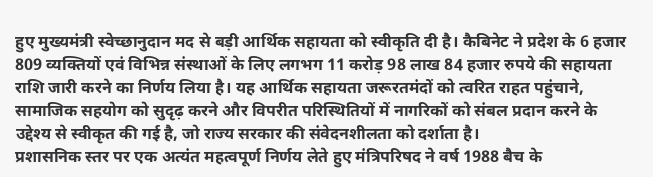हुए मुख्यमंत्री स्वेच्छानुदान मद से बड़ी आर्थिक सहायता को स्वीकृति दी है। कैबिनेट ने प्रदेश के 6 हजार 809 व्यक्तियों एवं विभिन्न संस्थाओं के लिए लगभग 11 करोड़ 98 लाख 84 हजार रुपये की सहायता राशि जारी करने का निर्णय लिया है। यह आर्थिक सहायता जरूरतमंदों को त्वरित राहत पहुंचाने, सामाजिक सहयोग को सुदृढ़ करने और विपरीत परिस्थितियों में नागरिकों को संबल प्रदान करने के उद्देश्य से स्वीकृत की गई है, जो राज्य सरकार की संवेदनशीलता को दर्शाता है।
प्रशासनिक स्तर पर एक अत्यंत महत्वपूर्ण निर्णय लेते हुए मंत्रिपरिषद ने वर्ष 1988 बैच के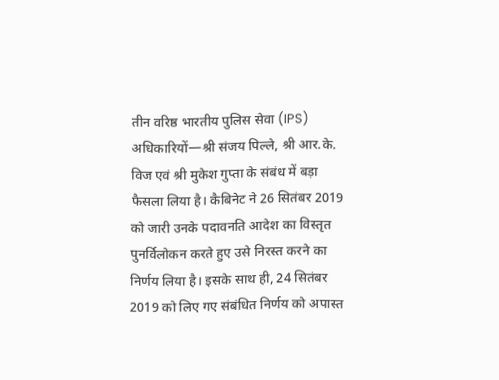तीन वरिष्ठ भारतीय पुलिस सेवा (IPS) अधिकारियों—श्री संजय पिल्ले, श्री आर.के. विज एवं श्री मुकेश गुप्ता के संबंध में बड़ा फैसला लिया है। कैबिनेट ने 26 सितंबर 2019 को जारी उनके पदावनति आदेश का विस्तृत पुनर्विलोकन करते हुए उसे निरस्त करने का निर्णय लिया है। इसके साथ ही, 24 सितंबर 2019 को लिए गए संबंधित निर्णय को अपास्त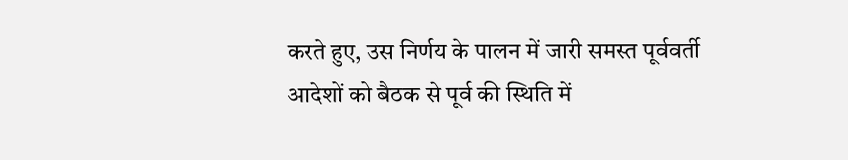करते हुए, उस निर्णय के पालन में जारी समस्त पूर्ववर्ती आदेशों को बैठक से पूर्व की स्थिति में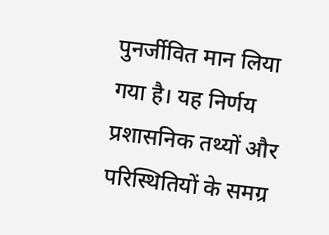पुनर्जीवित मान लिया गया है। यह निर्णय प्रशासनिक तथ्यों और परिस्थितियों के समग्र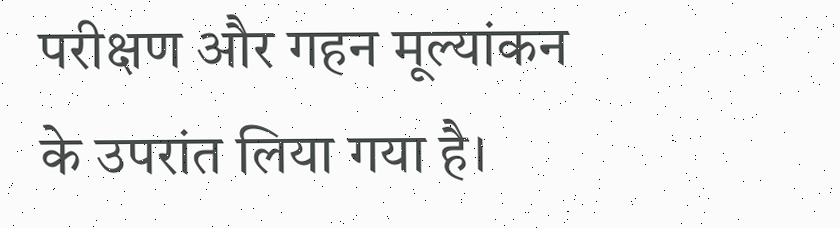परीक्षण और गहन मूल्यांकन के उपरांत लिया गया है।